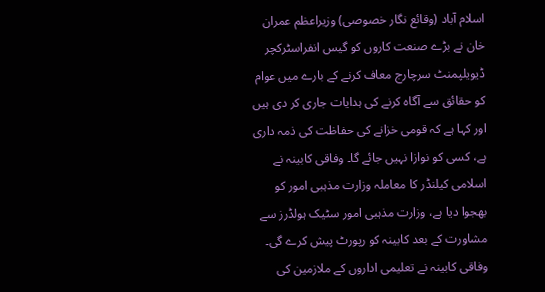اسلام آباد (وقائع نگار خصوصی) وزیراعظم عمران خان نے بڑے صنعت کاروں کو گیس انفراسٹرکچر ڈیویلپمنٹ سرچارج معاف کرنے کے بارے میں عوام کو حقائق سے آگاہ کرنے کی ہدایات جاری کر دی ہیں اور کہا ہے کہ قومی خزانے کی حفاظت کی ذمہ داری ہے، کسی کو نوازا نہیں جائے گا۔ وفاقی کابینہ نے اسلامی کیلنڈر کا معاملہ وزارت مذہبی امور کو بھجوا دیا ہے، وزارت مذہبی امور سٹیک ہولڈرز سے مشاورت کے بعد کابینہ کو رپورٹ پیش کرے گی۔ وفاقی کابینہ نے تعلیمی اداروں کے ملازمین کی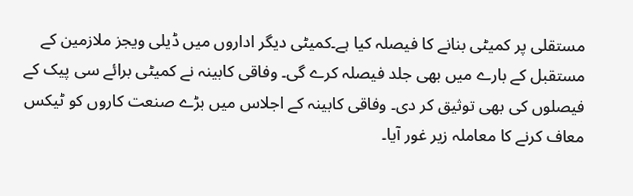مستقلی پر کمیٹی بنانے کا فیصلہ کیا ہے۔کمیٹی دیگر اداروں میں ڈیلی ویجز ملازمین کے مستقبل کے بارے میں بھی جلد فیصلہ کرے گی۔ وفاقی کابینہ نے کمیٹی برائے سی پیک کے فیصلوں کی بھی توثیق کر دی۔ وفاقی کابینہ کے اجلاس میں بڑے صنعت کاروں کو ٹیکس معاف کرنے کا معاملہ زیر غور آیا۔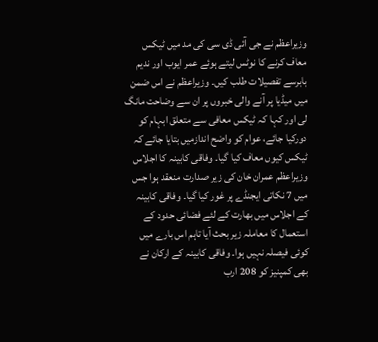وزیراعظم نے جی آئی ڈی سی کی مد میں ٹیکس معاف کرنے کا نوٹس لیتے ہوئے عمر ایوب اور ندیم بابرسے تفصیلات طلب کیں۔ وزیراعظم نے اس ضمن میں میڈیا پر آنے والی خبروں پر ان سے وضاحت مانگ لی اور کہا کہ ٹیکس معافی سے متعلق ابہام کو دورکیا جائے، عوام کو واضح اندازمیں بتایا جائے کہ ٹیکس کیوں معاف کیا گیا۔ وفاقی کابینہ کا اجلاس وزیراعظم عمران خان کی زیر صدارت منعقد ہوا جس میں 7 نکاتی ایجنڈے پر غور کیا گیا۔ وفاقی کابینہ کے اجلاس میں بھارت کے لئے فضائی حدود کے استعمال کا معاملہ زیر بحث آیا تاہم اس بارے میں کوئی فیصلہ نہیں ہوا۔ وفاقی کابینہ کے ارکان نے بھی کمپنیز کو 208 ارب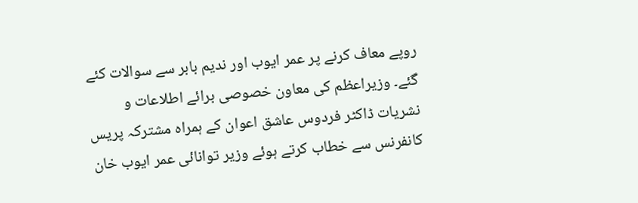روپے معاف کرنے پر عمر ایوب اور ندیم بابر سے سوالات کئے گئے۔ وزیراعظم کی معاون خصوصی برائے اطلاعات و نشریات ڈاکٹر فردوس عاشق اعوان کے ہمراہ مشترکہ پریس کانفرنس سے خطاب کرتے ہوئے وزیر توانائی عمر ایوب خان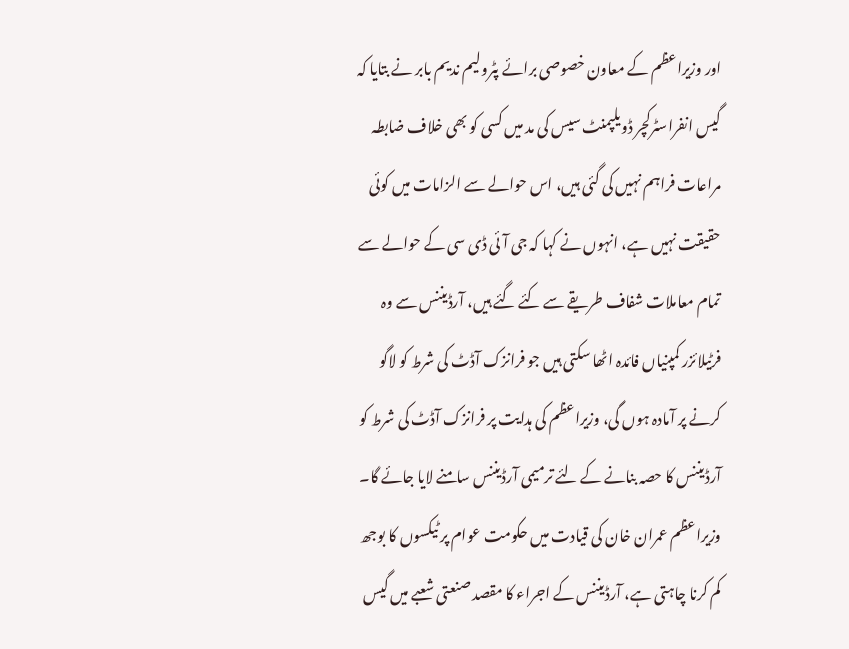اور وزیراعظم کے معاون خصوصی برائے پٹرولیم ندیم بابر نے بتایا کہ گیس انفراسٹرکچر ڈویلپمنٹ سیس کی مد میں کسی کو بھی خلاف ضابطہ مراعات فراہم نہیں کی گئی ہیں، اس حوالے سے الزامات میں کوئی حقیقت نہیں ہے، انہوں نے کہا کہ جی آئی ڈی سی کے حوالے سے تمام معاملات شفاف طریقے سے کئے گئے ہیں، آرڈیننس سے وہ فرٹیلائزر کمپنیاں فائدہ اٹھا سکتی ہیں جو فرانزک آڈٹ کی شرط کو لاگو کرنے پر آمادہ ہوں گی، وزیراعظم کی ہدایت پر فرانزک آڈٹ کی شرط کو آرڈیننس کا حصہ بنانے کے لئے ترمیمی آرڈیننس سامنے لایا جائے گا۔ وزیراعظم عمران خان کی قیادت میں حکومت عوام پر ٹیکسوں کا بوجھ کم کرنا چاہتی ہے، آرڈیننس کے اجراء کا مقصد صنعتی شعبے میں گیس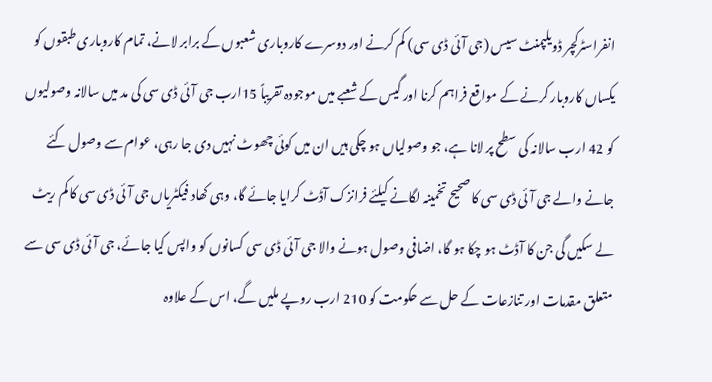انفراسٹرکچر ڈویلپمنٹ سیس (جی آئی ڈی سی) کم کرنے اور دوسرے کاروباری شعبوں کے برابر لانے، تمام کاروباری طبقوں کو یکساں کاروبار کرنے کے مواقع فراہم کرنا اور گیس کے شعبے میں موجودہ تقریباً 15ارب جی آئی ڈی سی کی مد میں سالانہ وصولیوں کو 42 ارب سالانہ کی سطح پر لانا ہے، جو وصولیاں ہو چکی ہیں ان میں کوئی چھوٹ نہیں دی جا رہی، عوام سے وصول کئے جانے والے جی آئی ڈی سی کا صحیح تخمینہ لگانے کیلئے فرانزک آڈٹ کرایا جائے گا، وہی کھاد فیکٹریاں جی آئی ڈی سی کا کم ریٹ لے سکیں گی جن کا آڈٹ ہو چکا ہو گا، اضافی وصول ہونے والا جی آئی ڈی سی کسانوں کو واپس کیا جائے، جی آئی ڈی سی سے متعلق مقدمات اور تنازعات کے حل سے حکومت کو 210 ارب روپے ملیں گے، اس کے علاوہ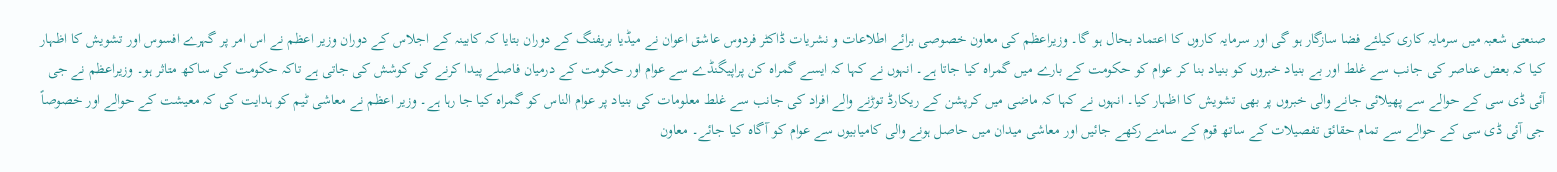صنعتی شعبہ میں سرمایہ کاری کیلئے فضا سازگار ہو گی اور سرمایہ کاروں کا اعتماد بحال ہو گا۔ وزیراعظم کی معاون خصوصی برائے اطلاعات و نشریات ڈاکٹر فردوس عاشق اعوان نے میڈیا بریفنگ کے دوران بتایا کہ کابینہ کے اجلاس کے دوران وزیر اعظم نے اس امر پر گہرے افسوس اور تشویش کا اظہار کیا کہ بعض عناصر کی جانب سے غلط اور بے بنیاد خبروں کو بنیاد بنا کر عوام کو حکومت کے بارے میں گمراہ کیا جاتا ہے۔ انہوں نے کہا کہ ایسے گمراہ کن پراپیگنڈے سے عوام اور حکومت کے درمیان فاصلے پیدا کرنے کی کوشش کی جاتی ہے تاکہ حکومت کی ساکھ متاثر ہو۔ وزیراعظم نے جی آئی ڈی سی کے حوالے سے پھیلائی جانے والی خبروں پر بھی تشویش کا اظہار کیا۔ انہوں نے کہا کہ ماضی میں کرپشن کے ریکارڈ توڑنے والے افراد کی جانب سے غلط معلومات کی بنیاد پر عوام الناس کو گمراہ کیا جا رہا ہے۔ وزیر اعظم نے معاشی ٹیم کو ہدایت کی کہ معیشت کے حوالے اور خصوصاً جی آئی ڈی سی کے حوالے سے تمام حقائق تفصیلات کے ساتھ قوم کے سامنے رکھے جائیں اور معاشی میدان میں حاصل ہونے والی کامیابیوں سے عوام کو آگاہ کیا جائے۔ معاون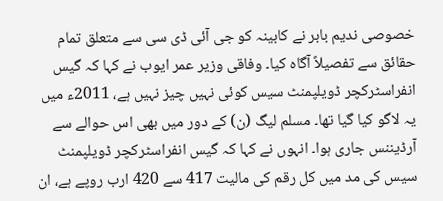خصوصی ندیم بابر نے کابینہ کو جی آئی ڈی سی سے متعلق تمام حقائق سے تفصیلاً آگاہ کیا۔ وفاقی وزیر عمر ایوب نے کہا کہ گیس انفراسٹرکچر ڈویلپمنٹ سیس کوئی نہیں چیز نہیں ہے، 2011ء میں یہ لاگو کیا گیا تھا۔ مسلم لیگ (ن) کے دور میں بھی اس حوالے سے آرڈیننس جاری ہوا۔ انہوں نے کہا کہ گیس انفراسٹرکچر ڈویلپمنٹ سیس کی مد میں کل رقم کی مالیت 417 سے 420 ارب روپے ہے، ان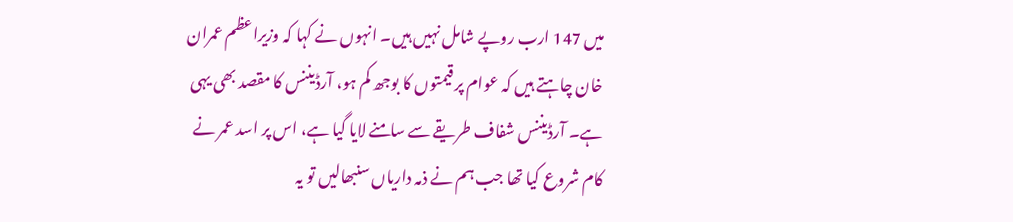میں 147 ارب روپے شامل نہیں ہیں۔ انہوں نے کہا کہ وزیراعظم عمران خان چاہتے ہیں کہ عوام پر قیمتوں کا بوجھ کم ہو، آرڈیننس کا مقصد بھی یہی ہے۔ آرڈیننس شفاف طریقے سے سامنے لایا گیا ہے، اس پر اسد عمر نے کام شروع کیا تھا جب ہم نے ذمہ داریاں سنبھالیں تو یہ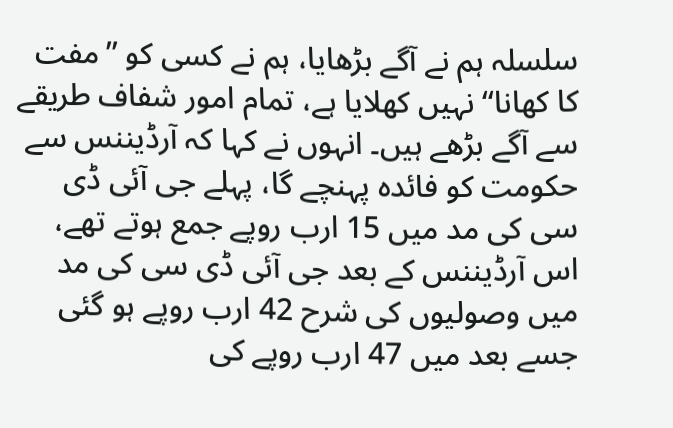سلسلہ ہم نے آگے بڑھایا، ہم نے کسی کو ’’مفت کا کھانا‘‘ نہیں کھلایا ہے، تمام امور شفاف طریقے سے آگے بڑھے ہیں۔ انہوں نے کہا کہ آرڈیننس سے حکومت کو فائدہ پہنچے گا، پہلے جی آئی ڈی سی کی مد میں 15 ارب روپے جمع ہوتے تھے، اس آرڈیننس کے بعد جی آئی ڈی سی کی مد میں وصولیوں کی شرح 42 ارب روپے ہو گئی جسے بعد میں 47 ارب روپے کی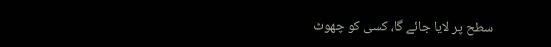سطح پر لایا جائے گا، کسی کو چھوٹ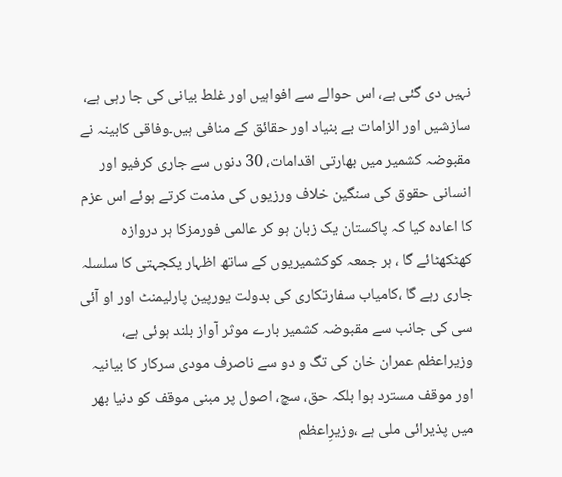نہیں دی گئی ہے، اس حوالے سے افواہیں اور غلط بیانی کی جا رہی ہے، سازشیں اور الزامات بے بنیاد اور حقائق کے منافی ہیں۔وفاقی کابینہ نے مقبوضہ کشمیر میں بھارتی اقدامات، 30 دنوں سے جاری کرفیو اور انسانی حقوق کی سنگین خلاف ورزیوں کی مذمت کرتے ہوئے اس عزم کا اعادہ کیا کہ پاکستان یک زبان ہو کر عالمی فورمزکا ہر دروازہ کھٹکھٹائے گا ، ہر جمعہ کوکشمیریوں کے ساتھ اظہار یکجہتی کا سلسلہ جاری رہے گا ،کامیاب سفارتکاری کی بدولت یورپین پارلیمنٹ اور او آئی سی کی جانب سے مقبوضہ کشمیر بارے موثر آواز بلند ہوئی ہے، وزیراعظم عمران خان کی تگ و دو سے ناصرف مودی سرکار کا بیانیہ اور موقف مسترد ہوا بلکہ حق، سچ، اصول پر مبنی موقف کو دنیا بھر میں پذیرائی ملی ہے ،وزیرِاعظم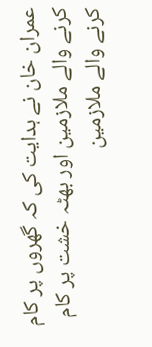عمران خان نے ہدایت کی کہ گھروں پر کام کرنے والے ملازمین اور بھٹہ خشت پر کام کرنے والے ملازمین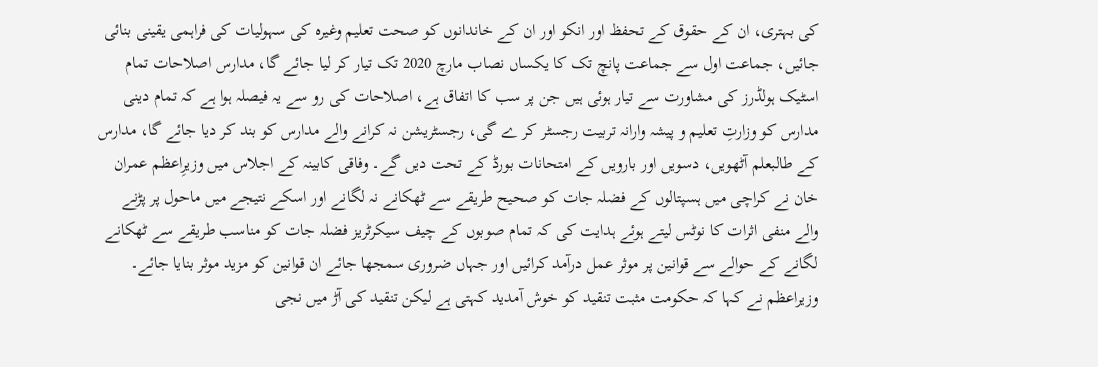کی بہتری، ان کے حقوق کے تحفظ اور انکو اور ان کے خاندانوں کو صحت تعلیم وغیرہ کی سہولیات کی فراہمی یقینی بنائی جائیں، جماعت اول سے جماعت پانچ تک کا یکساں نصاب مارچ 2020 تک تیار کر لیا جائے گا، مدارس اصلاحات تمام اسٹیک ہولڈرز کی مشاورت سے تیار ہوئی ہیں جن پر سب کا اتفاق ہے، اصلاحات کی رو سے یہ فیصلہ ہوا ہے کہ تمام دینی مدارس کو وزارتِ تعلیم و پیشہ وارانہ تربیت رجسٹر کر ے گی، رجسٹریشن نہ کرانے والے مدارس کو بند کر دیا جائے گا، مدارس کے طالبعلم آٹھویں، دسویں اور بارویں کے امتحانات بورڈ کے تحت دیں گے۔ وفاقی کابینہ کے اجلاس میں وزیرِاعظم عمران خان نے کراچی میں ہسپتالوں کے فضلہ جات کو صحیح طریقے سے ٹھکانے نہ لگانے اور اسکے نتیجے میں ماحول پر پڑنے والے منفی اثرات کا نوٹس لیتے ہوئے ہدایت کی کہ تمام صوبوں کے چیف سیکرٹریز فضلہ جات کو مناسب طریقے سے ٹھکانے لگانے کے حوالے سے قوانین پر موثر عمل درآمد کرائیں اور جہاں ضروری سمجھا جائے ان قوانین کو مزید موثر بنایا جائے۔ وزیراعظم نے کہا کہ حکومت مثبت تنقید کو خوش آمدید کہتی ہے لیکن تنقید کی آڑ میں نجی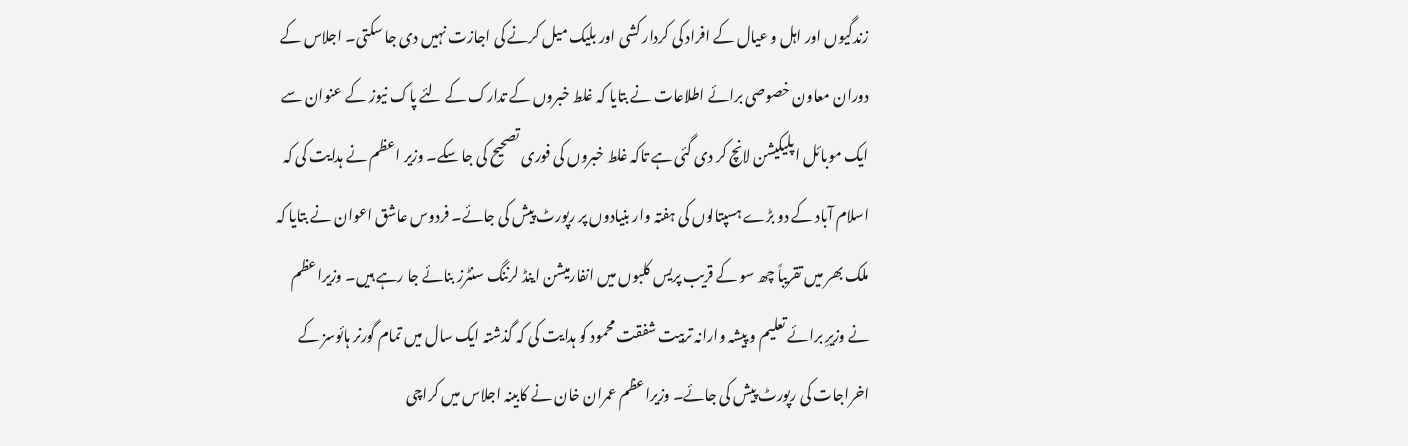زندگیوں اور اہل و عیال کے افراد کی کردار کشی اور بلیک میل کرنے کی اجازت نہیں دی جا سکتی۔ اجلاس کے دوران معاون خصوصی برائے اطلاعات نے بتایا کہ غلط خبروں کے تدارک کے لئے پاک نیوز کے عنوان سے ایک موبائل اپلیکیشن لانچ کر دی گئی ہے تاکہ غلط خبروں کی فوری تصحیح کی جا سکے۔ وزیر اعظم نے ہدایت کی کہ اسلام آباد کے دو بڑے ہسپتالوں کی ہفتہ وار بنیادوں پر رپورٹ پیش کی جائے۔ فردوس عاشق اعوان نے بتایا کہ ملک بھر میں تقریباً چھ سو کے قریب پریس کلبوں میں انفارمیشن اینڈ لرننگ سنٹرز بنائے جا رہے ہیں۔ وزیراعظم نے وزیرِ برائے تعلیم و پیشہ وارانہ تربیت شفقت محمود کو ہدایت کی کہ گذشتہ ایک سال میں تمام گورنر ہائوسز کے اخراجات کی رپورٹ پیش کی جائے۔ وزیراعظم عمران خان نے کابینہ اجلاس میں کراچی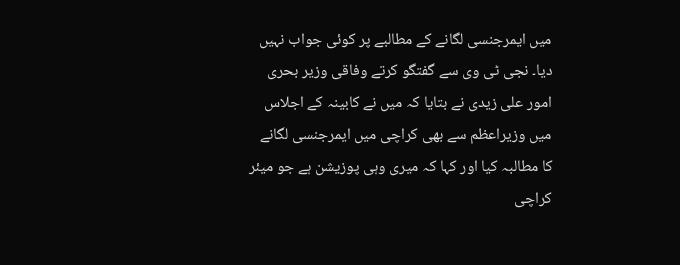میں ایمرجنسی لگانے کے مطالبے پر کوئی جواب نہیں دیا۔ نجی ٹی وی سے گفتگو کرتے وفاقی وزیر بحری امور علی زیدی نے بتایا کہ میں نے کابینہ کے اجلاس میں وزیراعظم سے بھی کراچی میں ایمرجنسی لگانے کا مطالبہ کیا اور کہا کہ میری وہی پوزیشن ہے جو میئر کراچی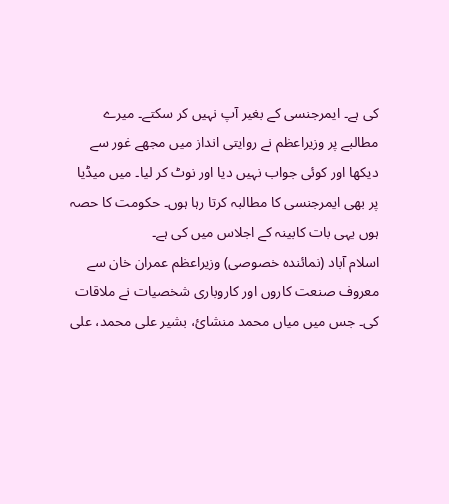کی ہے۔ ایمرجنسی کے بغیر آپ نہیں کر سکتے۔ میرے مطالبے پر وزیراعظم نے روایتی انداز میں مجھے غور سے دیکھا اور کوئی جواب نہیں دیا اور نوٹ کر لیا۔ میں میڈیا پر بھی ایمرجنسی کا مطالبہ کرتا رہا ہوں۔ حکومت کا حصہ ہوں یہی بات کابینہ کے اجلاس میں کی ہے۔
اسلام آباد (نمائندہ خصوصی) وزیراعظم عمران خان سے معروف صنعت کاروں اور کاروباری شخصیات نے ملاقات کی۔ جس میں میاں محمد منشائ، بشیر علی محمد، علی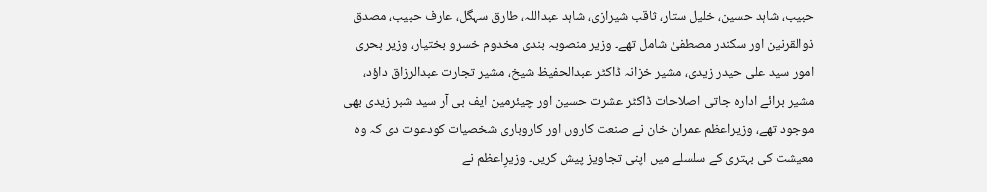حبیب، شاہد حسین، خلیل ستار، ثاقب شیرازی، شاہد عبداللہ، طارق سہگل، عارف حبیب، مصدق ذوالقرنین اور سکندر مصطفیٰ شامل تھے۔ وزیر منصوبہ بندی مخدوم خسرو بختیار، وزیر بحری امور سید علی حیدر زیدی، مشیر خزانہ ڈاکٹر عبدالحفیظ شیخ، مشیر تجارت عبدالرزاق داؤد، مشیر برائے ادارہ جاتی اصلاحات ڈاکٹر عشرت حسین اور چیئرمین ایف بی آر سید شبر زیدی بھی موجود تھے، وزیراعظم عمران خان نے صنعت کاروں اور کاروباری شخصیات کودعوت دی کہ وہ معیشت کی بہتری کے سلسلے میں اپنی تجاویز پیش کریں۔ وزیرِاعظم نے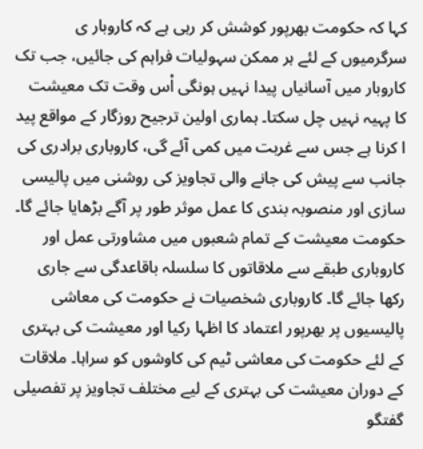کہا کہ حکومت بھرپور کوشش کر رہی ہے کہ کاروبار ی سرگرمیوں کے لئے ہر ممکن سہولیات فراہم کی جائیں، جب تک کاروبار میں آسانیاں پیدا نہیں ہونگی اْس وقت تک معیشت کا پہیہ نہیں چل سکتا۔ ہماری اولین ترجیح روزگار کے مواقع پید ا کرنا ہے جس سے غربت میں کمی آئے گی، کاروباری برادری کی جانب سے پیش کی جانے والی تجاویز کی روشنی میں پالیسی سازی اور منصوبہ بندی کا عمل موثر طور پر آگے بڑھایا جائے گا۔ حکومت معیشت کے تمام شعبوں میں مشاورتی عمل اور کاروباری طبقے سے ملاقاتوں کا سلسلہ باقاعدگی سے جاری رکھا جائے گا۔ کاروباری شخصیات نے حکومت کی معاشی پالیسیوں پر بھرپور اعتماد کا اظہا رکیا اور معیشت کی بہتری کے لئے حکومت کی معاشی ٹیم کی کاوشوں کو سراہا۔ ملاقات کے دوران معیشت کی بہتری کے لیے مختلف تجاویز پر تفصیلی گفتگو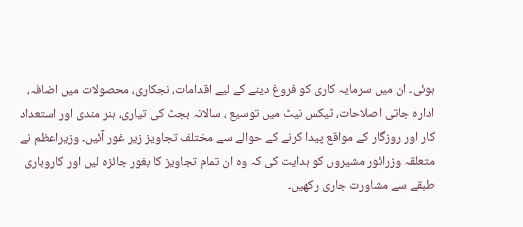ہوئی۔ ان میں سرمایہ کاری کو فروغ دینے کے لیے اقدامات، نجکاری، محصولات میں اضافہ، ادارہ جاتی اصلاحات، ٹیکس نیٹ میں توسیع ، سالانہ بجٹ کی تیاری، ہنر مندی اور استعداد کار اور روزگار کے مواقع پیدا کرنے کے حوالے سے مختلف تجاویز زیر غور آئیں۔ وزیراعظم نے متعلقہ وزرائور مشیروں کو ہدایت کی کہ وہ ان تمام تجاویز کا بغور جائزہ لیں اور کاروباری طبقے سے مشاورت جاری رکھیں۔